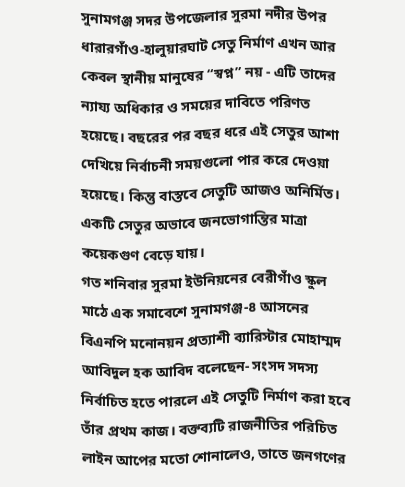সুনামগঞ্জ সদর উপজেলার সুরমা নদীর উপর ধারারগাঁও-হালুয়ারঘাট সেতু নির্মাণ এখন আর কেবল স্থানীয় মানুষের “স্বপ্ন” নয় - এটি তাদের ন্যায্য অধিকার ও সময়ের দাবিতে পরিণত হয়েছে। বছরের পর বছর ধরে এই সেতুর আশা দেখিয়ে নির্বাচনী সময়গুলো পার করে দেওয়া হয়েছে। কিন্তু বাস্তবে সেতুটি আজও অনির্মিত। একটি সেতুর অভাবে জনভোগান্তির মাত্রা কয়েকগুণ বেড়ে যায়।
গত শনিবার সুরমা ইউনিয়নের বেরীগাঁও স্কুল মাঠে এক সমাবেশে সুনামগঞ্জ-৪ আসনের বিএনপি মনোনয়ন প্রত্যাশী ব্যারিস্টার মোহাম্মদ আবিদুল হক আবিদ বলেছেন- সংসদ সদস্য নির্বাচিত হতে পারলে এই সেতুটি নির্মাণ করা হবে তাঁর প্রথম কাজ। বক্তব্যটি রাজনীতির পরিচিত লাইন আপের মতো শোনালেও, তাতে জনগণের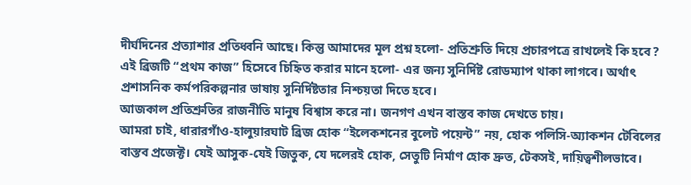দীর্ঘদিনের প্রত্যাশার প্রতিধ্বনি আছে। কিন্তু আমাদের মূল প্রশ্ন হলো- প্রতিশ্রুতি দিয়ে প্রচারপত্রে রাখলেই কি হবে? এই ব্রিজটি “প্রথম কাজ” হিসেবে চিহ্নিত করার মানে হলো- এর জন্য সুনির্দিষ্ট রোডম্যাপ থাকা লাগবে। অর্থাৎ প্রশাসনিক কর্মপরিকল্পনার ভাষায় সুনির্দিষ্টতার নিশ্চয়তা দিতে হবে।
আজকাল প্রতিশ্রুতির রাজনীতি মানুষ বিশ্বাস করে না। জনগণ এখন বাস্তব কাজ দেখতে চায়।
আমরা চাই, ধারারগাঁও-হালুয়ারঘাট ব্রিজ হোক “ইলেকশনের বুলেট পয়েন্ট” নয়, হোক পলিসি-অ্যাকশন টেবিলের বাস্তব প্রজেক্ট। যেই আসুক-যেই জিতুক, যে দলেরই হোক, সেতুটি নির্মাণ হোক দ্রুত, টেকসই, দায়িত্বশীলভাবে।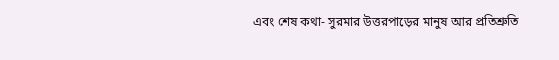এবং শেষ কথা- সুরমার উত্তরপাড়ের মানুষ আর প্রতিশ্রুতি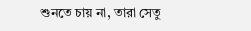শুনতে চায় না, তারা সেতু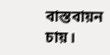বাস্তবায়ন চায়।